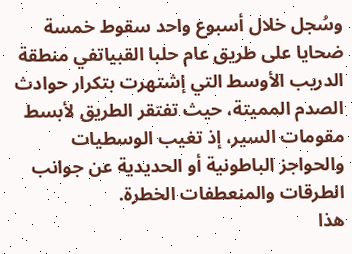وسُجل خلال أسبوع واحد سقوط خمسة ضحايا على طريق عام حلبا القبياتفي منطقة الدريب الأوسط التي إشتهرت بتكرار حوادث الصدم المميتة، حيث تفتقر الطريق لأبسط مقومات السير، إذ تغيب الوسطيات والحواجز الباطونية أو الحديدية عن جوانب الطرقات والمنعطفات الخطرة.
هذا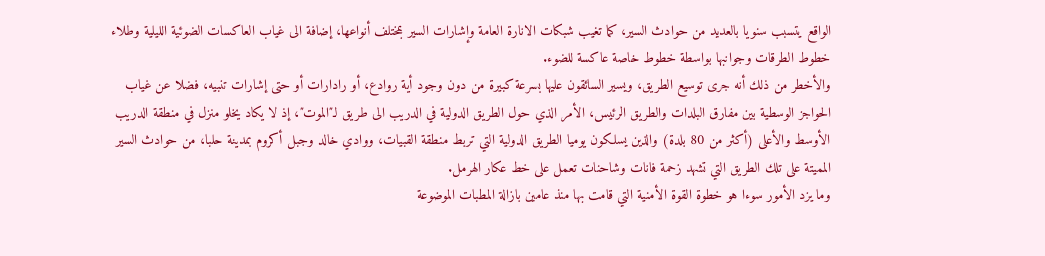الواقع يتسبب سنويا بالعديد من حوادث السير، كما تغيب شبكات الانارة العامة وإشارات السير بمختلف أنواعها، إضافة الى غياب العاكسات الضوئية الليلية وطلاء خطوط الطرقات وجوانبها بواسطة خطوط خاصة عاكسة للضوء.
والأخطر من ذلك أنه جرى توسيع الطريق، ويسير السائقون عليها بسرعة كبيرة من دون وجود أية روادع، أو رادارات أو حتى إشارات تنبيه، فضلا عن غياب الحواجز الوسطية بين مفارق البلدات والطريق الرئيس، الأمر الذي حول الطريق الدولية في الدريب الى طريق لـ″الموت″، إذ لا يكاد يخلو منزل في منطقة الدريب الأوسط والأعلى (أكثر من 80 بلدة) والذين يسلكون يوميا الطريق الدولية التي تربط منطقة القبيات، ووادي خالد وجبل أكروم بمدينة حلبا، من حوادث السير المميتة على تلك الطريق التي تشهد زحمة فانات وشاحنات تعمل على خط عكار الهرمل.
وما يزد الأمور سوءا هو خطوة القوة الأمنية التي قامت بها منذ عامين بازالة المطبات الموضوعة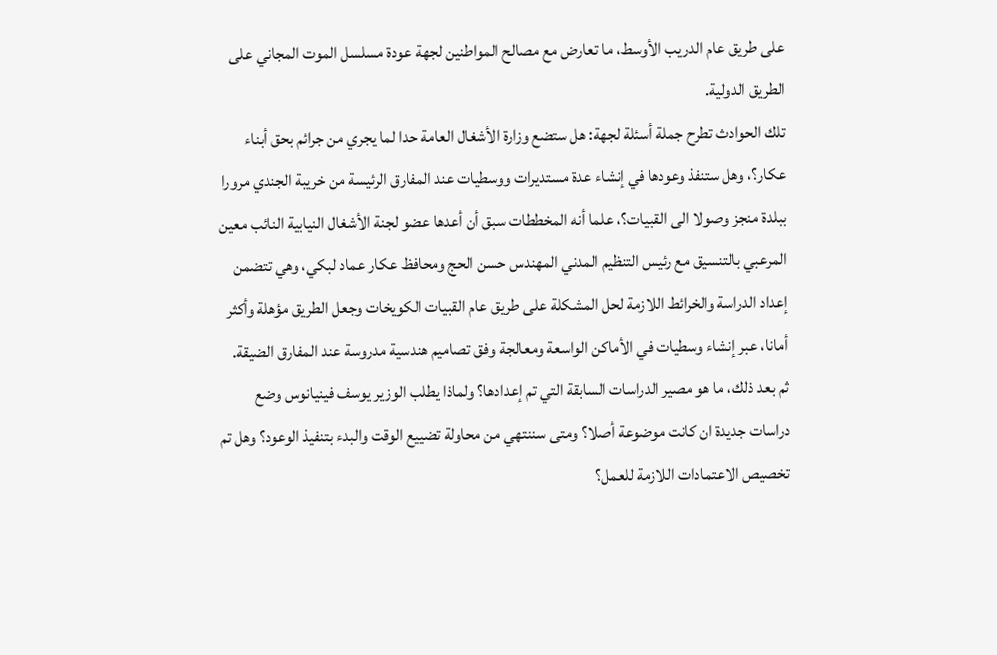على طريق عام الدريب الأوسط، ما تعارض مع مصالح المواطنين لجهة عودة مسلسل الموت المجاني على الطريق الدولية.
تلك الحوادث تطرح جملة أسئلة لجهة: هل ستضع وزارة الأشغال العامة حدا لما يجري من جرائم بحق أبناء عكار؟، وهل ستنفذ وعودها في إنشاء عدة مستديرات ووسطيات عند المفارق الرئيسة من خريبة الجندي مرورا ببلدة منجز وصولا الى القبيات؟، علما أنه المخططات سبق أن أعدها عضو لجنة الأشغال النيابية النائب معين المرعبي بالتنسيق مع رئيس التنظيم المدني المهندس حسن الحج ومحافظ عكار عماد لبكي، وهي تتضمن إعداد الدراسة والخرائط اللازمة لحل المشكلة على طريق عام القبيات الكويخات وجعل الطريق مؤهلة وأكثر أمانا، عبر إنشاء وسطيات في الأماكن الواسعة ومعالجة وفق تصاميم هندسية مدروسة عند المفارق الضيقة.
ثم بعد ذلك، ما هو مصير الدراسات السابقة التي تم إعدادها؟ ولماذا يطلب الوزير يوسف فينيانوس وضع دراسات جديدة ان كانت موضوعة أصلا؟ ومتى سننتهي من محاولة تضييع الوقت والبدء بتنفيذ الوعود؟ وهل تم تخصيص الاعتمادات اللازمة للعمل؟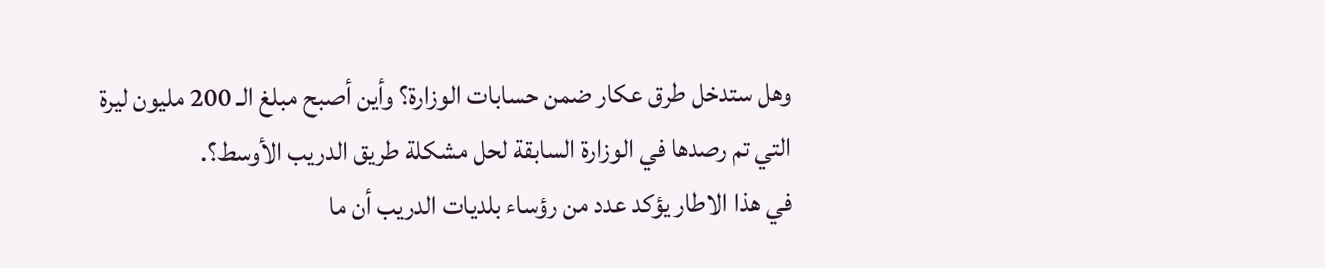وهل ستدخل طرق عكار ضمن حسابات الوزارة؟ وأين أصبح مبلغ الـ 200 مليون ليرة التي تم رصدها في الوزارة السابقة لحل مشكلة طريق الدريب الأوسط؟.
في هذا الاطار يؤكد عدد من رؤساء بلديات الدريب أن ما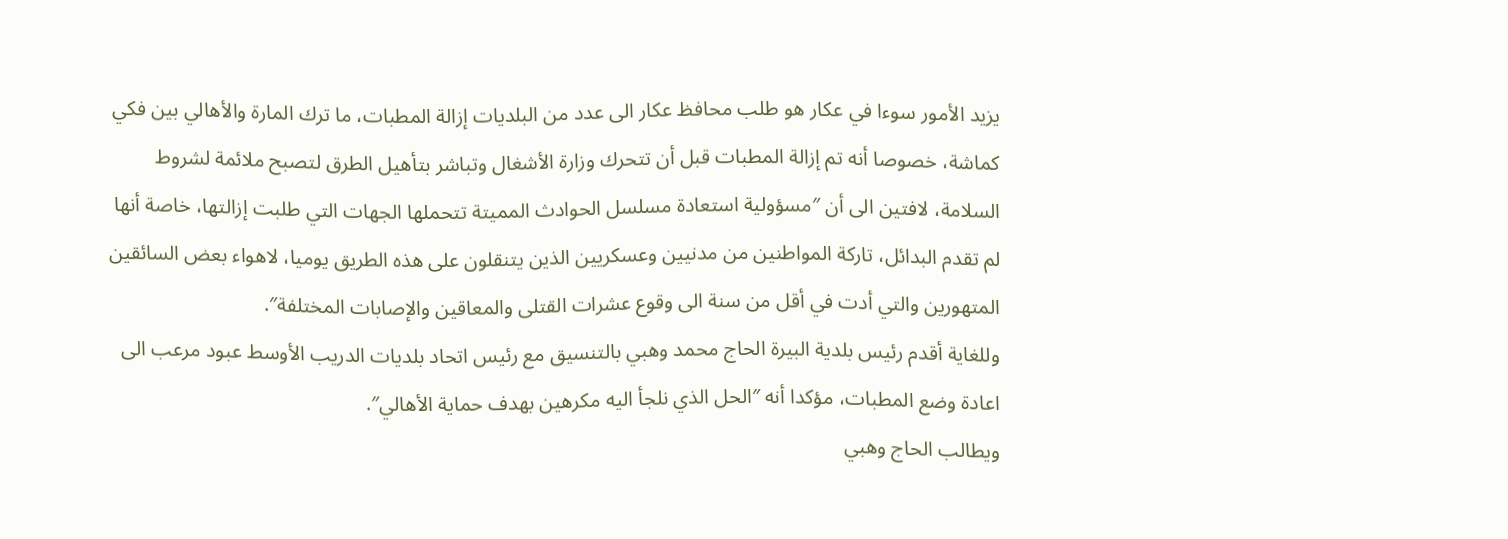يزيد الأمور سوءا في عكار هو طلب محافظ عكار الى عدد من البلديات إزالة المطبات، ما ترك المارة والأهالي بين فكي كماشة، خصوصا أنه تم إزالة المطبات قبل أن تتحرك وزارة الأشغال وتباشر بتأهيل الطرق لتصبح ملائمة لشروط السلامة، لافتين الى أن ″مسؤولية استعادة مسلسل الحوادث المميتة تتحملها الجهات التي طلبت إزالتها، خاصة أنها لم تقدم البدائل، تاركة المواطنين من مدنيين وعسكريين الذين يتنقلون على هذه الطريق يوميا، لاهواء بعض السائقين المتهورين والتي أدت في أقل من سنة الى وقوع عشرات القتلى والمعاقين والإصابات المختلفة″.
وللغاية أقدم رئيس بلدية البيرة الحاج محمد وهبي بالتنسيق مع رئيس اتحاد بلديات الدريب الأوسط عبود مرعب الى اعادة وضع المطبات، مؤكدا أنه ″الحل الذي نلجأ اليه مكرهين بهدف حماية الأهالي″.
ويطالب الحاج وهبي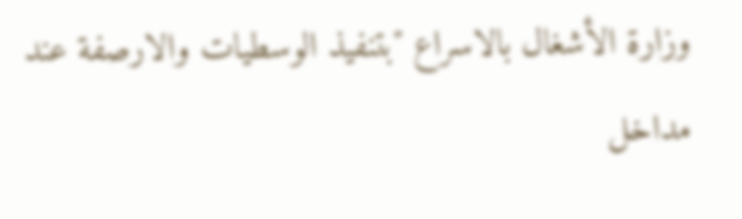وزارة الأشغال بالاسراع ″بتنفيذ الوسطيات والارصفة عند مداخل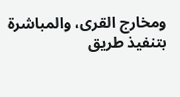ومخارج القرى، والمباشرة بتنفيذ طريق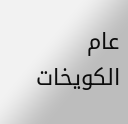عام الكويخات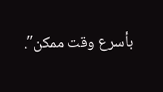بأسرع وقت ممكن″.